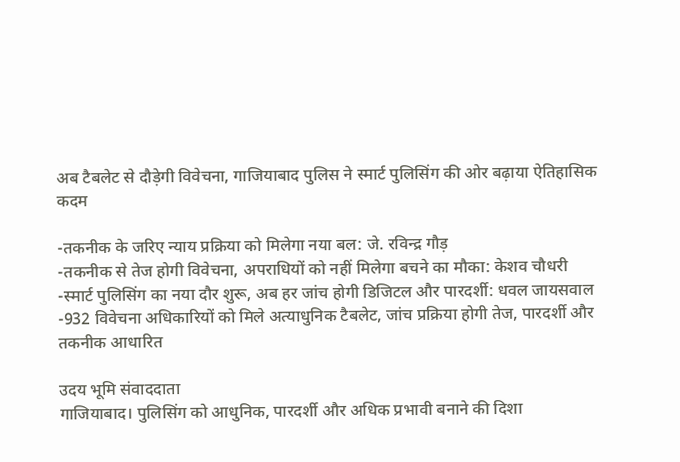अब टैबलेट से दौड़ेगी विवेचना, गाजियाबाद पुलिस ने स्मार्ट पुलिसिंग की ओर बढ़ाया ऐतिहासिक कदम

-तकनीक के जरिए न्याय प्रक्रिया को मिलेगा नया बल: जे. रविन्द्र गौड़
-तकनीक से तेज होगी विवेचना, अपराधियों को नहीं मिलेगा बचने का मौका: केशव चौधरी
-स्मार्ट पुलिसिंग का नया दौर शुरू, अब हर जांच होगी डिजिटल और पारदर्शी: धवल जायसवाल
-932 विवेचना अधिकारियों को मिले अत्याधुनिक टैबलेट, जांच प्रक्रिया होगी तेज, पारदर्शी और तकनीक आधारित

उदय भूमि संवाददाता
गाजियाबाद। पुलिसिंग को आधुनिक, पारदर्शी और अधिक प्रभावी बनाने की दिशा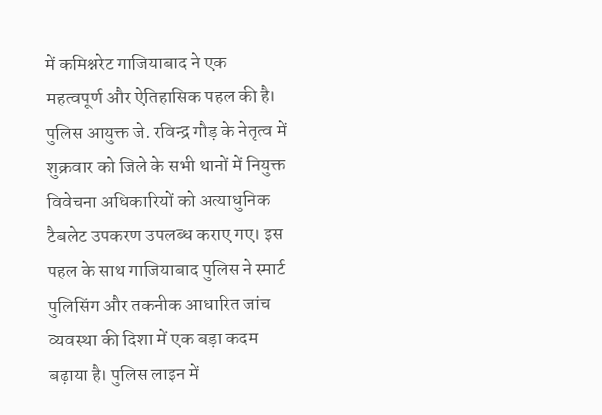में कमिश्नरेट गाजियाबाद ने एक महत्वपूर्ण और ऐतिहासिक पहल की है। पुलिस आयुक्त जे. रविन्द्र गौड़ के नेतृत्व में शुक्रवार को जिले के सभी थानों में नियुक्त विवेचना अधिकारियों को अत्याधुनिक टैबलेट उपकरण उपलब्ध कराए गए। इस पहल के साथ गाजियाबाद पुलिस ने स्मार्ट पुलिसिंग और तकनीक आधारित जांच व्यवस्था की दिशा में एक बड़ा कदम बढ़ाया है। पुलिस लाइन में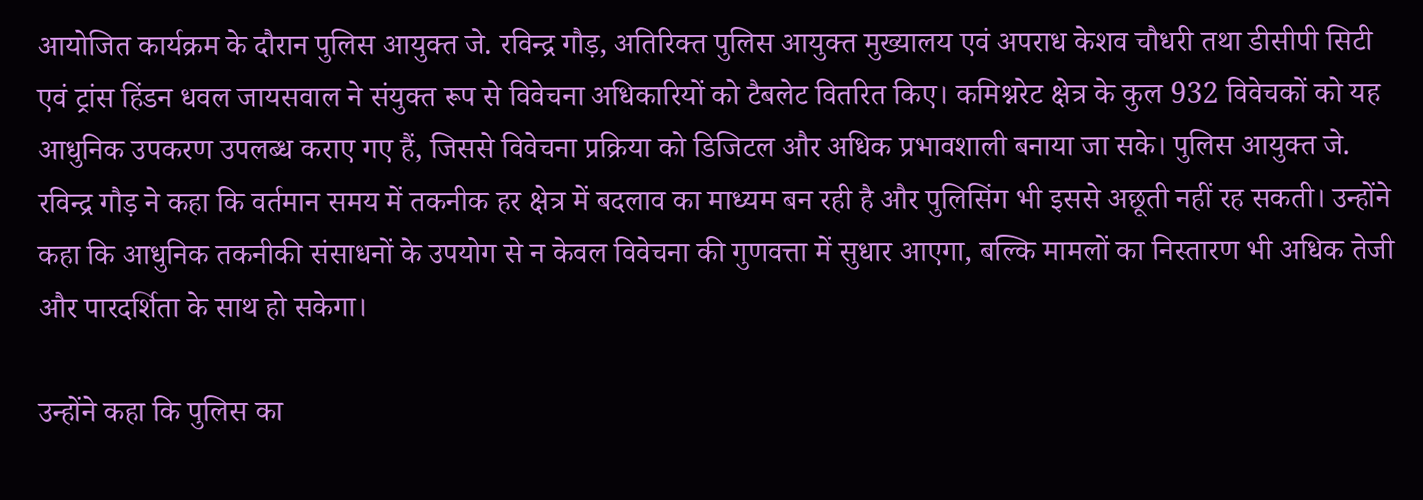आयोजित कार्यक्रम के दौरान पुलिस आयुक्त जे. रविन्द्र गौड़, अतिरिक्त पुलिस आयुक्त मुख्यालय एवं अपराध केशव चौधरी तथा डीसीपी सिटी एवं ट्रांस हिंडन धवल जायसवाल ने संयुक्त रूप से विवेचना अधिकारियों को टैबलेट वितरित किए। कमिश्नरेट क्षेत्र के कुल 932 विवेचकों को यह आधुनिक उपकरण उपलब्ध कराए गए हैं, जिससे विवेचना प्रक्रिया को डिजिटल और अधिक प्रभावशाली बनाया जा सके। पुलिस आयुक्त जे. रविन्द्र गौड़ ने कहा कि वर्तमान समय में तकनीक हर क्षेत्र में बदलाव का माध्यम बन रही है और पुलिसिंग भी इससे अछूती नहीं रह सकती। उन्होंने कहा कि आधुनिक तकनीकी संसाधनों के उपयोग से न केवल विवेचना की गुणवत्ता में सुधार आएगा, बल्कि मामलों का निस्तारण भी अधिक तेजी और पारदर्शिता के साथ हो सकेगा।

उन्होंने कहा कि पुलिस का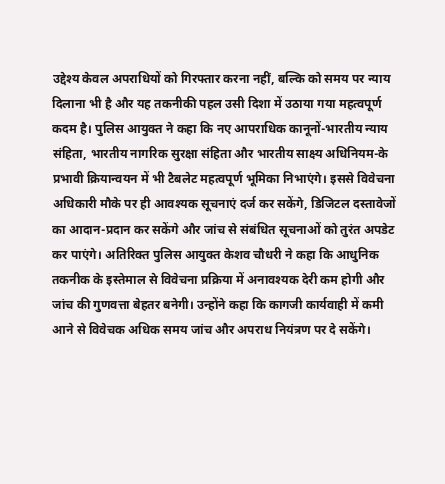उद्देश्य केवल अपराधियों को गिरफ्तार करना नहीं, बल्कि को समय पर न्याय दिलाना भी है और यह तकनीकी पहल उसी दिशा में उठाया गया महत्वपूर्ण कदम है। पुलिस आयुक्त ने कहा कि नए आपराधिक कानूनों-भारतीय न्याय संहिता, भारतीय नागरिक सुरक्षा संहिता और भारतीय साक्ष्य अधिनियम-के प्रभावी क्रियान्वयन में भी टैबलेट महत्वपूर्ण भूमिका निभाएंगे। इससे विवेचना अधिकारी मौके पर ही आवश्यक सूचनाएं दर्ज कर सकेंगे, डिजिटल दस्तावेजों का आदान-प्रदान कर सकेंगे और जांच से संबंधित सूचनाओं को तुरंत अपडेट कर पाएंगे। अतिरिक्त पुलिस आयुक्त केशव चौधरी ने कहा कि आधुनिक तकनीक के इस्तेमाल से विवेचना प्रक्रिया में अनावश्यक देरी कम होगी और जांच की गुणवत्ता बेहतर बनेगी। उन्होंने कहा कि कागजी कार्यवाही में कमी आने से विवेचक अधिक समय जांच और अपराध नियंत्रण पर दे सकेंगे।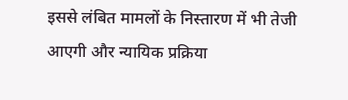इससे लंबित मामलों के निस्तारण में भी तेजी आएगी और न्यायिक प्रक्रिया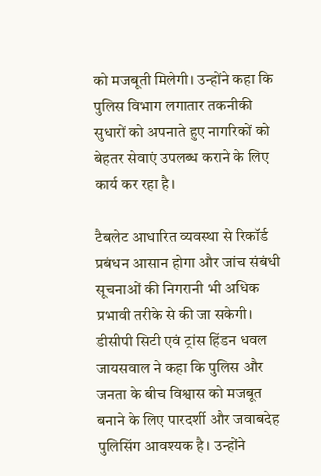को मजबूती मिलेगी। उन्होंने कहा कि पुलिस विभाग लगातार तकनीकी सुधारों को अपनाते हुए नागरिकों को बेहतर सेवाएं उपलब्ध कराने के लिए कार्य कर रहा है।

टैबलेट आधारित व्यवस्था से रिकॉर्ड प्रबंधन आसान होगा और जांच संबंधी सूचनाओं की निगरानी भी अधिक प्रभावी तरीके से की जा सकेगी। डीसीपी सिटी एवं ट्रांस हिंडन धवल जायसवाल ने कहा कि पुलिस और जनता के बीच विश्वास को मजबूत बनाने के लिए पारदर्शी और जवाबदेह पुलिसिंग आवश्यक है। उन्होंने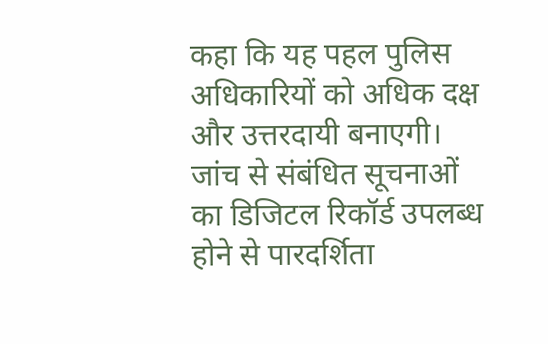कहा कि यह पहल पुलिस अधिकारियों को अधिक दक्ष और उत्तरदायी बनाएगी। जांच से संबंधित सूचनाओं का डिजिटल रिकॉर्ड उपलब्ध होने से पारदर्शिता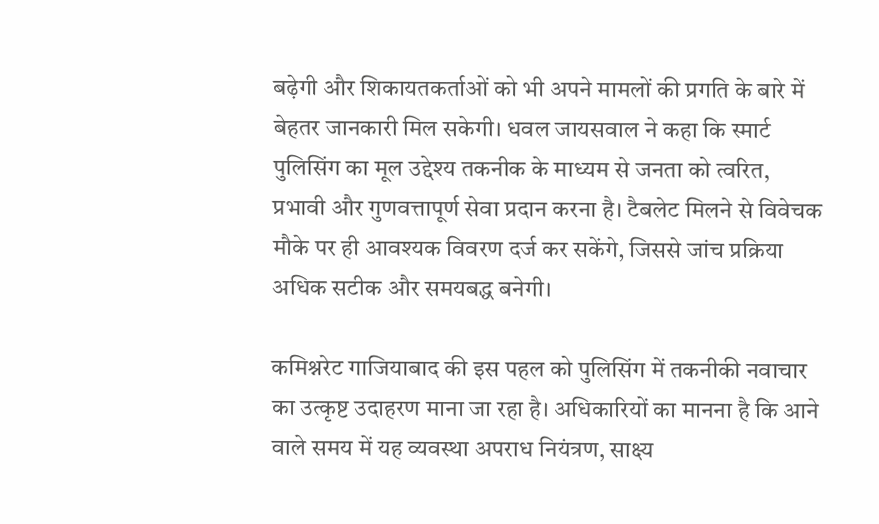बढ़ेगी और शिकायतकर्ताओं को भी अपने मामलों की प्रगति के बारे में बेहतर जानकारी मिल सकेगी। धवल जायसवाल ने कहा कि स्मार्ट पुलिसिंग का मूल उद्देश्य तकनीक के माध्यम से जनता को त्वरित, प्रभावी और गुणवत्तापूर्ण सेवा प्रदान करना है। टैबलेट मिलने से विवेचक मौके पर ही आवश्यक विवरण दर्ज कर सकेंगे, जिससे जांच प्रक्रिया अधिक सटीक और समयबद्ध बनेगी।

कमिश्नरेट गाजियाबाद की इस पहल को पुलिसिंग में तकनीकी नवाचार का उत्कृष्ट उदाहरण माना जा रहा है। अधिकारियों का मानना है कि आने वाले समय में यह व्यवस्था अपराध नियंत्रण, साक्ष्य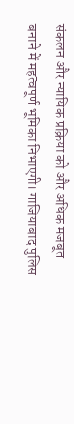संकलन और न्यायिक प्रक्रिया को और अधिक मजबूत बनाने में महत्वपूर्ण भूमिका निभाएगी। गाजियाबाद पुलिस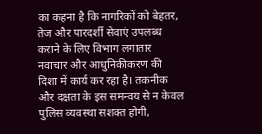का कहना है कि नागरिकों को बेहतर, तेज और पारदर्शी सेवाएं उपलब्ध कराने के लिए विभाग लगातार नवाचार और आधुनिकीकरण की दिशा में कार्य कर रहा है। तकनीक और दक्षता के इस समन्वय से न केवल पुलिस व्यवस्था सशक्त होगी,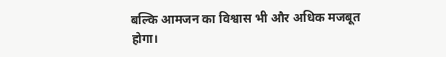बल्कि आमजन का विश्वास भी और अधिक मजबूत होगा।